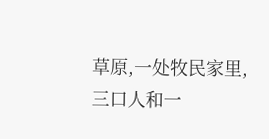草原,一处牧民家里,三口人和一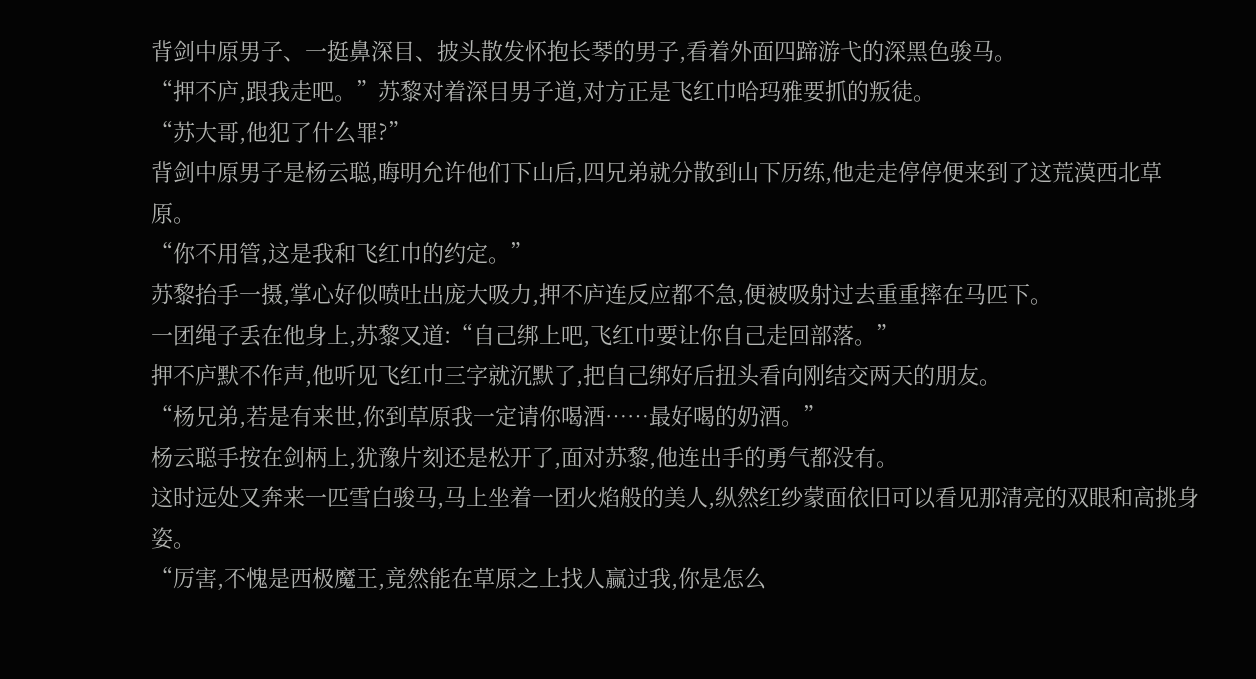背剑中原男子、一挺鼻深目、披头散发怀抱长琴的男子,看着外面四蹄游弋的深黑色骏马。
“押不庐,跟我走吧。”苏黎对着深目男子道,对方正是飞红巾哈玛雅要抓的叛徒。
“苏大哥,他犯了什么罪?”
背剑中原男子是杨云聪,晦明允许他们下山后,四兄弟就分散到山下历练,他走走停停便来到了这荒漠西北草原。
“你不用管,这是我和飞红巾的约定。”
苏黎抬手一摄,掌心好似喷吐出庞大吸力,押不庐连反应都不急,便被吸射过去重重摔在马匹下。
一团绳子丢在他身上,苏黎又道:“自己绑上吧,飞红巾要让你自己走回部落。”
押不庐默不作声,他听见飞红巾三字就沉默了,把自己绑好后扭头看向刚结交两天的朋友。
“杨兄弟,若是有来世,你到草原我一定请你喝酒……最好喝的奶酒。”
杨云聪手按在剑柄上,犹豫片刻还是松开了,面对苏黎,他连出手的勇气都没有。
这时远处又奔来一匹雪白骏马,马上坐着一团火焰般的美人,纵然红纱蒙面依旧可以看见那清亮的双眼和高挑身姿。
“厉害,不愧是西极魔王,竟然能在草原之上找人赢过我,你是怎么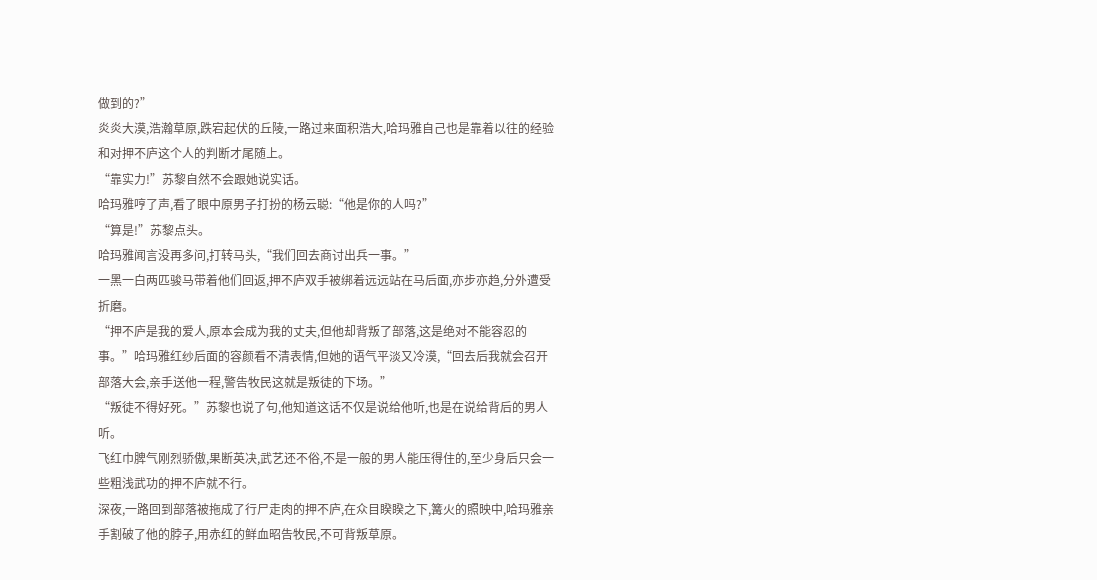做到的?”
炎炎大漠,浩瀚草原,跌宕起伏的丘陵,一路过来面积浩大,哈玛雅自己也是靠着以往的经验和对押不庐这个人的判断才尾随上。
“靠实力!”苏黎自然不会跟她说实话。
哈玛雅哼了声,看了眼中原男子打扮的杨云聪:“他是你的人吗?”
“算是!”苏黎点头。
哈玛雅闻言没再多问,打转马头,“我们回去商讨出兵一事。”
一黑一白两匹骏马带着他们回返,押不庐双手被绑着远远站在马后面,亦步亦趋,分外遭受折磨。
“押不庐是我的爱人,原本会成为我的丈夫,但他却背叛了部落,这是绝对不能容忍的事。”哈玛雅红纱后面的容颜看不清表情,但她的语气平淡又冷漠,“回去后我就会召开部落大会,亲手送他一程,警告牧民这就是叛徒的下场。”
“叛徒不得好死。”苏黎也说了句,他知道这话不仅是说给他听,也是在说给背后的男人听。
飞红巾脾气刚烈骄傲,果断英决,武艺还不俗,不是一般的男人能压得住的,至少身后只会一些粗浅武功的押不庐就不行。
深夜,一路回到部落被拖成了行尸走肉的押不庐,在众目睽睽之下,篝火的照映中,哈玛雅亲手割破了他的脖子,用赤红的鲜血昭告牧民,不可背叛草原。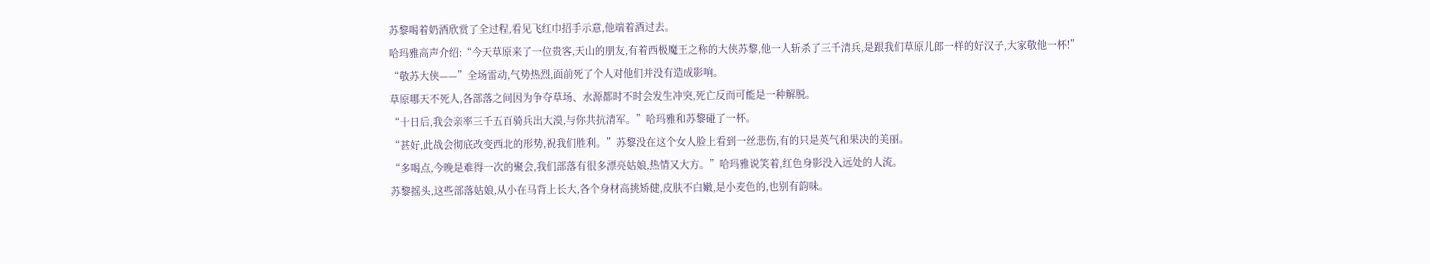苏黎喝着奶酒欣赏了全过程,看见飞红巾招手示意,他端着酒过去。
哈玛雅高声介绍:“今天草原来了一位贵客,天山的朋友,有着西极魔王之称的大侠苏黎,他一人斩杀了三千清兵,是跟我们草原儿郎一样的好汉子,大家敬他一杯!”
“敬苏大侠——”全场雷动,气势热烈,面前死了个人对他们并没有造成影响。
草原哪天不死人,各部落之间因为争夺草场、水源都时不时会发生冲突,死亡反而可能是一种解脱。
“十日后,我会亲率三千五百骑兵出大漠,与你共抗清军。”哈玛雅和苏黎碰了一杯。
“甚好,此战会彻底改变西北的形势,祝我们胜利。”苏黎没在这个女人脸上看到一丝悲伤,有的只是英气和果决的美丽。
“多喝点,今晚是难得一次的聚会,我们部落有很多漂亮姑娘,热情又大方。”哈玛雅说笑着,红色身影没入远处的人流。
苏黎摇头,这些部落姑娘,从小在马背上长大,各个身材高挑矫健,皮肤不白嫩,是小麦色的,也别有韵味。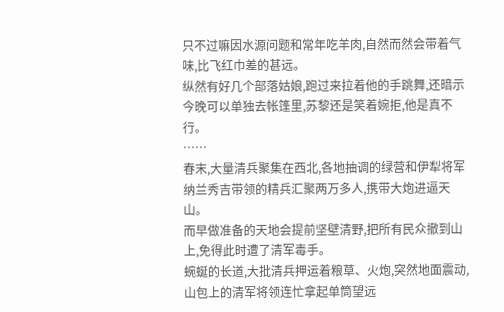只不过嘛因水源问题和常年吃羊肉,自然而然会带着气味,比飞红巾差的甚远。
纵然有好几个部落姑娘,跑过来拉着他的手跳舞,还暗示今晚可以单独去帐篷里,苏黎还是笑着婉拒,他是真不行。
……
春末,大量清兵聚集在西北,各地抽调的绿营和伊犁将军纳兰秀吉带领的精兵汇聚两万多人,携带大炮进逼天山。
而早做准备的天地会提前坚壁清野,把所有民众撤到山上,免得此时遭了清军毒手。
蜿蜒的长道,大批清兵押运着粮草、火炮,突然地面震动,山包上的清军将领连忙拿起单筒望远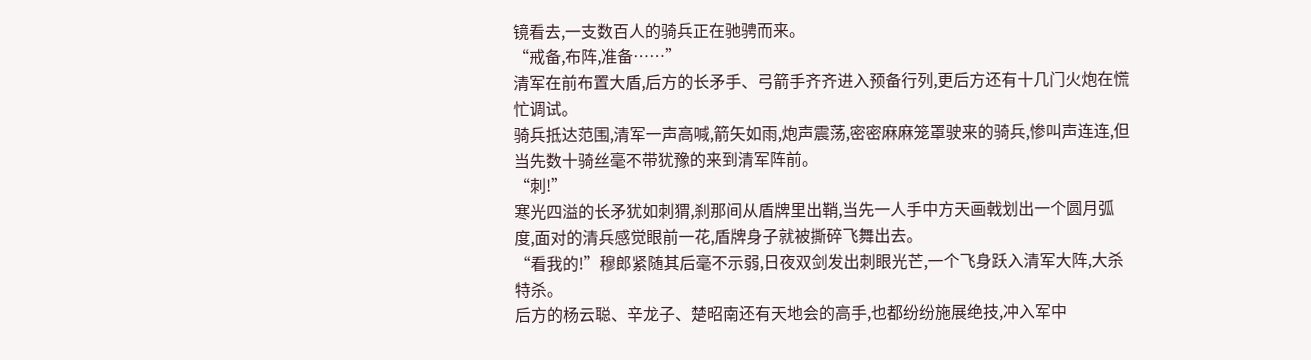镜看去,一支数百人的骑兵正在驰骋而来。
“戒备,布阵,准备……”
清军在前布置大盾,后方的长矛手、弓箭手齐齐进入预备行列,更后方还有十几门火炮在慌忙调试。
骑兵抵达范围,清军一声高喊,箭矢如雨,炮声震荡,密密麻麻笼罩驶来的骑兵,惨叫声连连,但当先数十骑丝毫不带犹豫的来到清军阵前。
“刺!”
寒光四溢的长矛犹如刺猬,刹那间从盾牌里出鞘,当先一人手中方天画戟划出一个圆月弧度,面对的清兵感觉眼前一花,盾牌身子就被撕碎飞舞出去。
“看我的!”穆郎紧随其后毫不示弱,日夜双剑发出刺眼光芒,一个飞身跃入清军大阵,大杀特杀。
后方的杨云聪、辛龙子、楚昭南还有天地会的高手,也都纷纷施展绝技,冲入军中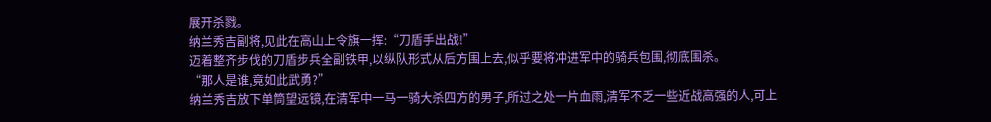展开杀戮。
纳兰秀吉副将,见此在高山上令旗一挥:“刀盾手出战!”
迈着整齐步伐的刀盾步兵全副铁甲,以纵队形式从后方围上去,似乎要将冲进军中的骑兵包围,彻底围杀。
“那人是谁,竟如此武勇?”
纳兰秀吉放下单筒望远镜,在清军中一马一骑大杀四方的男子,所过之处一片血雨,清军不乏一些近战高强的人,可上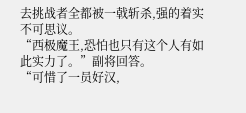去挑战者全都被一戟斩杀,强的着实不可思议。
“西极魔王,恐怕也只有这个人有如此实力了。”副将回答。
“可惜了一员好汉,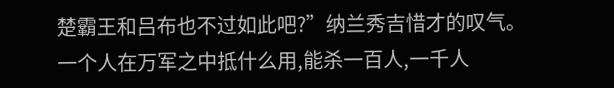楚霸王和吕布也不过如此吧?”纳兰秀吉惜才的叹气。
一个人在万军之中抵什么用,能杀一百人,一千人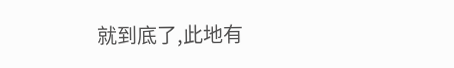就到底了,此地有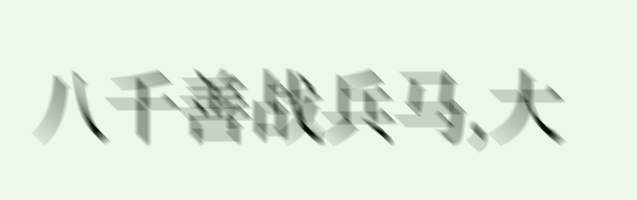八千善战兵马,大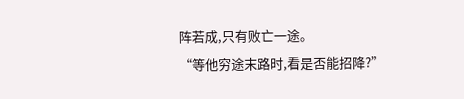阵若成,只有败亡一途。
“等他穷途末路时,看是否能招降?”